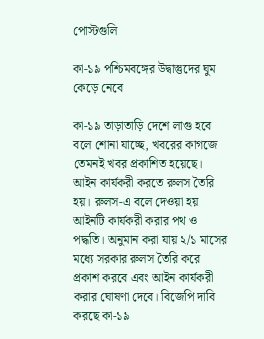পোস্টগুলি

কা-১৯ পশ্চিমবঙ্গের উদ্বাস্তুদের ঘুম কেড়ে নেবে

কা-১৯ তাড়াতাড়ি দেশে লাগু হবে বলে শোনা যাচ্ছে, খবরের কাগজে তেমনই খবর প্রকাশিত হয়েছে। আইন কার্যকরী করতে রুলস তৈরি হয়। রুলস-এ বলে দেওয়া হয় আইনটি কার্যকরী করার পথ ও পদ্ধতি। অনুমান করা যায় ২/১ মাসের মধ্যে সরকার রুলস তৈরি করে প্রকাশ করবে এবং আইন কার্যকরী করার ঘোষণা দেবে। বিজেপি দাবি করছে কা-১৯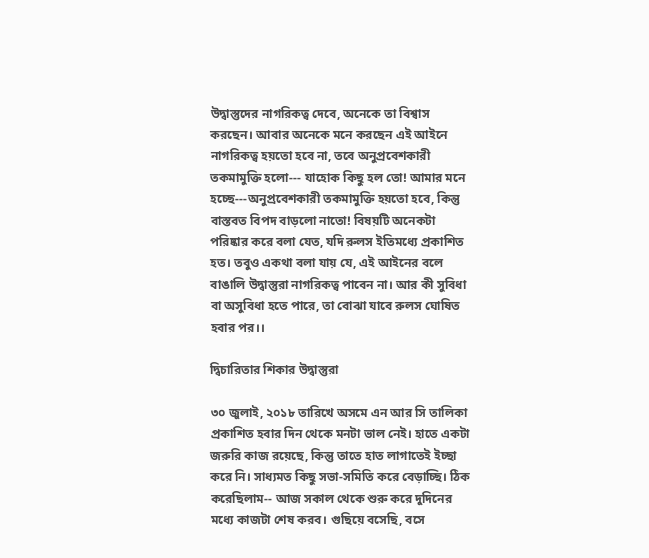উদ্বাস্তুদের নাগরিকত্ব দেবে, অনেকে তা বিশ্বাস করছেন। আবার অনেকে মনে করছেন এই আইনে নাগরিকত্ব হয়তো হবে না, তবে অনুপ্রবেশকারী তকমামুক্তি হলো--- যাহোক কিছু হল তো! আমার মনে হচ্ছে---অনুপ্রবেশকারী তকমামুক্তি হয়তো হবে, কিন্তু বাস্তবত বিপদ বাড়লো নাতো! বিষয়টি অনেকটা পরিষ্কার করে বলা যেত, যদি রুলস ইতিমধ্যে প্রকাশিত হত। তবুও একথা বলা যায় যে, এই আইনের বলে  বাঙালি উদ্বাস্তুরা নাগরিকত্ব পাবেন না। আর কী সুবিধা বা অসুবিধা হতে পারে, তা বোঝা যাবে রুলস ঘোষিত হবার পর।।

দ্বিচারিতার শিকার উদ্বাস্তুরা

৩০ জুলাই, ২০১৮ তারিখে অসমে এন আর সি তালিকা প্রকাশিত হবার দিন থেকে মনটা ভাল নেই। হাতে একটা জরুরি কাজ রয়েছে, কিন্তু তাতে হাত লাগাতেই ইচ্ছা করে নি। সাধ্যমত কিছু সভা-সমিতি করে বেড়াচ্ছি। ঠিক করেছিলাম-- আজ সকাল থেকে শুরু করে দুদিনের মধ্যে কাজটা শেষ করব। গুছিয়ে বসেছি, বসে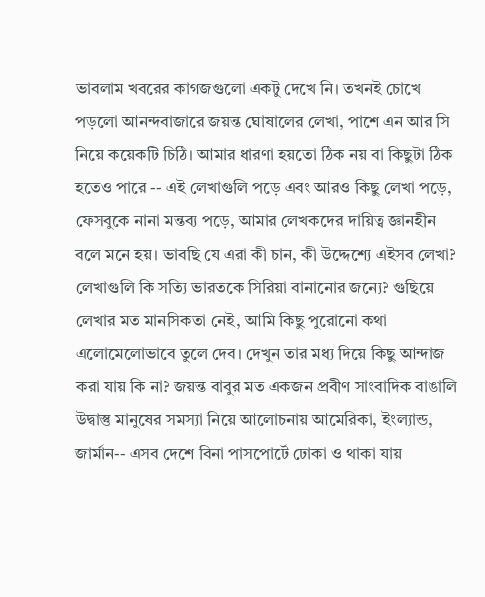ভাবলাম খবরের কাগজগুলো একটু দেখে নি। তখনই চোখে পড়লো আনন্দবাজারে জয়ন্ত ঘোষালের লেখা, পাশে এন আর সি নিয়ে কয়েকটি চিঠি। আমার ধারণা হয়তো ঠিক নয় বা কিছুটা ঠিক হতেও পারে -- এই লেখাগুলি পড়ে এবং আরও কিছু লেখা পড়ে, ফেসবুকে নানা মন্তব্য পড়ে, আমার লেখকদের দায়িত্ব জ্ঞানহীন বলে মনে হয়। ভাবছি যে এরা কী চান, কী উদ্দেশ্যে এইসব লেখা? লেখাগুলি কি সত্যি ভারতকে সিরিয়া বানানোর জন্যে? গুছিয়ে লেখার মত মানসিকতা নেই, আমি কিছু পুরোনো কথা এলোমেলোভাবে তুলে দেব। দেখুন তার মধ্য দিয়ে কিছু আন্দাজ করা যায় কি না? জয়ন্ত বাবুর মত একজন প্রবীণ সাংবাদিক বাঙালি উদ্বাস্তু মানুষের সমস্যা নিয়ে আলোচনায় আমেরিকা, ইংল্যান্ড, জার্মান-- এসব দেশে বিনা পাসপোর্টে ঢোকা ও থাকা যায়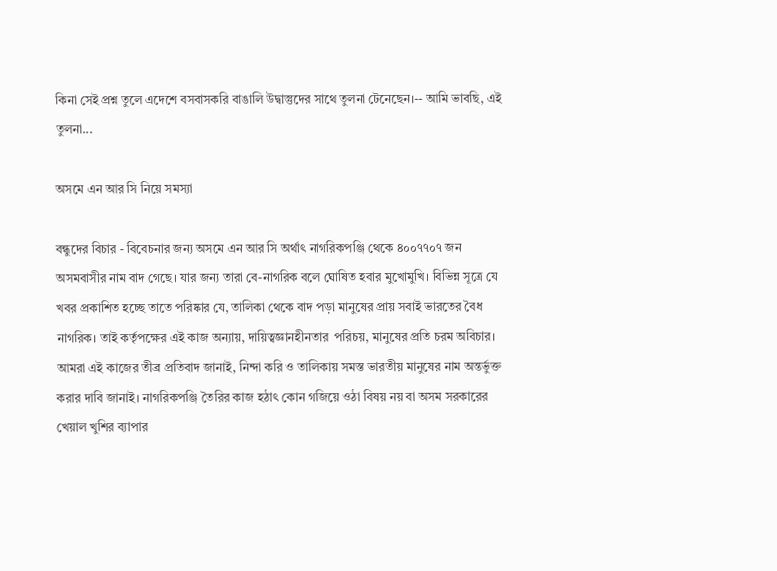কিনা সেই প্রশ্ন তুলে এদেশে বসবাসকরি বাঙালি উদ্বাস্তুদের সাথে তুলনা টেনেছেন।-- আমি ভাবছি, এই তুলনা...

অসমে এন আর সি নিয়ে সমস্যা

বন্ধুদের বিচার - বিবেচনার জন্য অসমে এন আর সি অর্থাৎ নাগরিকপঞ্জি থেকে ৪০০৭৭০৭ জন অসমবাসীর নাম বাদ গেছে। যার জন্য তারা বে-নাগরিক বলে ঘোষিত হবার মুখোমুখি। বিভিন্ন সূত্রে যে খবর প্রকাশিত হচ্ছে তাতে পরিষ্কার যে, তালিকা থেকে বাদ পড়া মানুষের প্রায় সবাই ভারতের বৈধ নাগরিক। তাই কর্তৃপক্ষের এই কাজ অন্যায়, দায়িত্বজ্ঞানহীনতার  পরিচয়, মানুষের প্রতি চরম অবিচার। আমরা এই কাজের তীব্র প্রতিবাদ জানাই, নিন্দা করি ও তালিকায় সমস্ত ভারতীয় মানুষের নাম অন্তর্ভুক্ত করার দাবি জানাই। নাগরিকপঞ্জি তৈরির কাজ হঠাৎ কোন গজিয়ে ওঠা বিষয় নয় বা অসম সরকারের খেয়াল খুশির ব্যাপার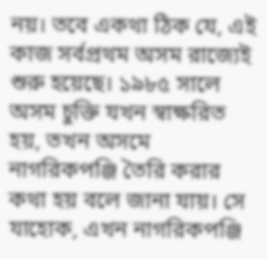নয়। তবে একথা ঠিক যে, এই কাজ সর্বপ্রথম অসম রাজ্যেই শুরু হয়েছে। ১৯৮৫ সালে অসম চুক্তি যখন স্বাক্ষরিত হয়, তখন অসমে নাগরিকপঞ্জি তৈরি করার কথা হয় বলে জানা যায়। সে যাহোক, এখন নাগরিকপঞ্জি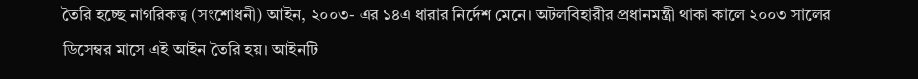তৈরি হচ্ছে নাগরিকত্ব (সংশোধনী) আইন, ২০০৩- এর ১৪এ ধারার নির্দেশ মেনে। অটলবিহারীর প্রধানমন্ত্রী থাকা কালে ২০০৩ সালের ডিসেম্বর মাসে এই আইন তৈরি হয়। আইনটি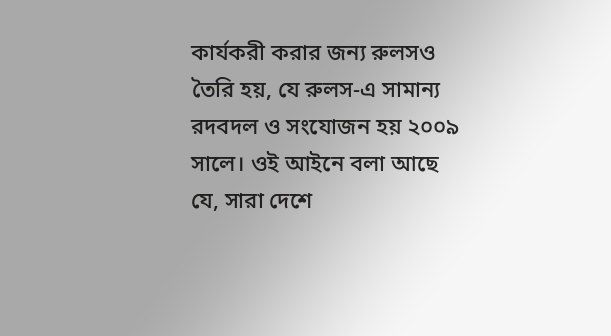কার্যকরী করার জন্য রুলসও তৈরি হয়, যে রুলস-এ সামান্য রদবদল ও সংযোজন হয় ২০০৯ সালে। ওই আইনে বলা আছে যে, সারা দেশে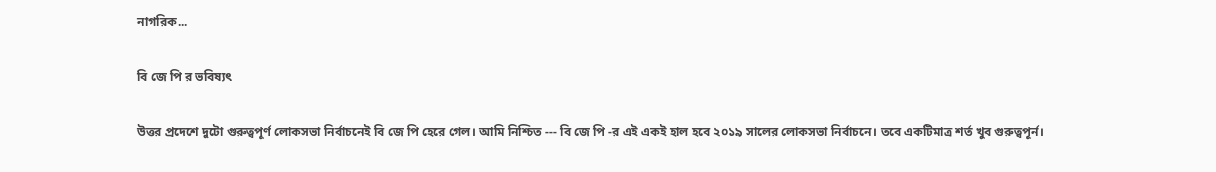নাগরিক...

বি জে পি র ভবিষ্যৎ

উত্তর প্রদেশে দুটো গুরুত্বপূর্ণ লোকসভা নির্বাচনেই বি জে পি হেরে গেল। আমি নিশ্চিত --- বি জে পি -র এই একই হাল হবে ২০১৯ সালের লোকসভা নির্বাচনে। তবে একটিমাত্র শর্ত খুব গুরুত্বপূর্ন।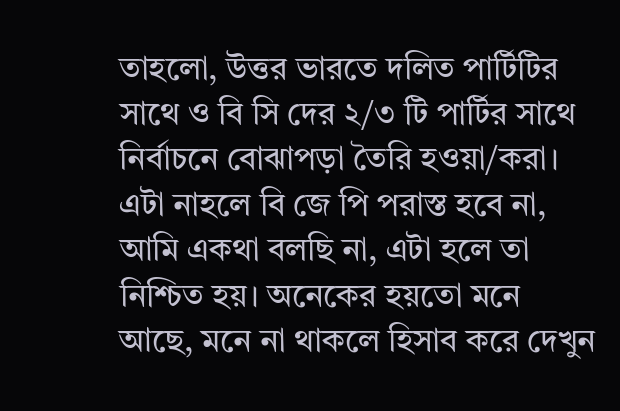তাহলো, উত্তর ভারতে দলিত পার্টিটির সাথে ও বি সি দের ২/৩ টি পার্টির সাথে নির্বাচনে বোঝাপড়া তৈরি হওয়া/করা। এটা নাহলে বি জে পি পরাস্ত হবে না, আমি একথা বলছি না, এটা হলে তা নিশ্চিত হয়। অনেকের হয়তো মনে আছে, মনে না থাকলে হিসাব করে দেখুন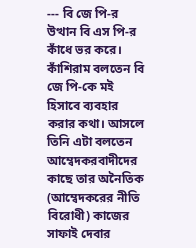--- বি জে পি-র উত্থান বি এস পি-র কাঁধে ভর করে। কাঁশিরাম বলতেন বি জে পি-কে মই হিসাবে ব্যবহার করার কথা। আসলে তিনি এটা বলতেন আম্বেদকরবাদীদের কাছে তার অনৈতিক (আম্বেদকরের নীতি বিরোধী) কাজের সাফাই দেবার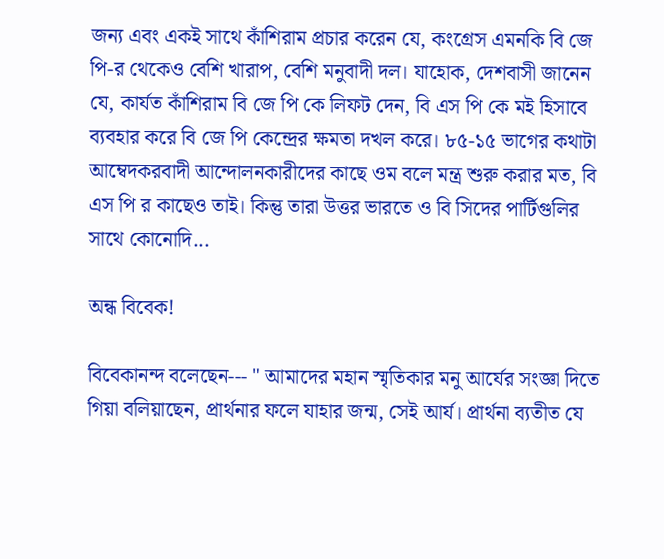জন্য এবং একই সাথে কাঁশিরাম প্রচার করেন যে, কংগ্রেস এমনকি বি জে পি-র থেকেও বেশি খারাপ, বেশি মনুবাদী দল। যাহোক, দেশবাসী জানেন যে, কার্যত কাঁশিরাম বি জে পি কে লিফট দেন, বি এস পি কে মই হিসাবে ব্যবহার করে বি জে পি কেন্দ্রের ক্ষমতা দখল করে। ৮৫-১৫ ভাগের কথাটা আম্বেদকরবাদী আন্দোলনকারীদের কাছে ওম বলে মন্ত্র শুরু করার মত, বি এস পি র কাছেও তাই। কিন্তু তারা উত্তর ভারতে ও বি সিদের পার্টিগুলির সাথে কোনোদি...

অন্ধ বিবেক!

বিবেকানন্দ বলেছেন--- " আমাদের মহান স্মৃতিকার মনু আর্যের সংজ্ঞা দিতে গিয়া বলিয়াছেন, প্রার্থনার ফলে যাহার জন্ম, সেই আর্য। প্রার্থনা ব্যতীত যে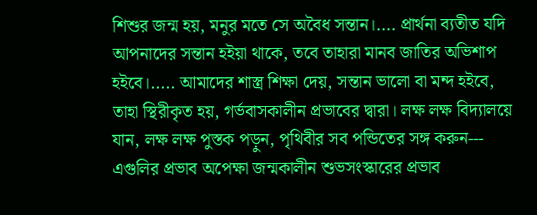শিশুর জন্ম হয়, মনুর মতে সে অবৈধ সন্তান।.... প্রার্থনা ব্যতীত যদি আপনাদের সন্তান হইয়া থাকে, তবে তাহারা মানব জাতির অভিশাপ হইবে।..... আমাদের শাস্ত্র শিক্ষা দেয়, সন্তান ভালো বা মন্দ হইবে, তাহা স্থিরীকৃত হয়, গর্ভবাসকালীন প্রভাবের দ্বারা। লক্ষ লক্ষ বিদ্যালয়ে যান, লক্ষ লক্ষ পুস্তক পড়ুন, পৃথিবীর সব পন্ডিতের সঙ্গ করুন--- এগুলির প্রভাব অপেক্ষা জন্মকালীন শুভসংস্কারের প্রভাব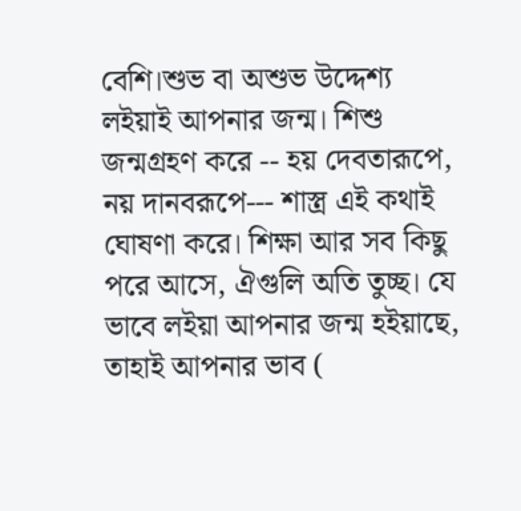বেশি।শুভ বা অশুভ উদ্দেশ্য লইয়াই আপনার জন্ম। শিশু জন্মগ্রহণ করে -- হয় দেবতারূপে, নয় দানবরূপে--- শাস্ত্র এই কথাই ঘোষণা করে। শিক্ষা আর সব কিছু পরে আসে, ঐগুলি অতি তুচ্ছ। যে ভাবে লইয়া আপনার জন্ম হইয়াছে, তাহাই আপনার ভাব (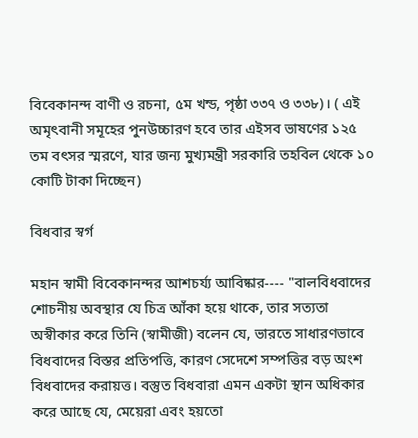বিবেকানন্দ বাণী ও রচনা, ৫ম খন্ড, পৃষ্ঠা ৩৩৭ ও ৩৩৮)। ( এই অমৃৎবানী সমূহের পুনউচ্চারণ হবে তার এইসব ভাষণের ১২৫ তম বৎসর স্মরণে, যার জন্য মুখ্যমন্ত্রী সরকারি তহবিল থেকে ১০ কোটি টাকা দিচ্ছেন)

বিধবার স্বর্গ

মহান স্বামী বিবেকানন্দর আশচর্য্য আবিষ্কার---- "বালবিধবাদের শোচনীয় অবস্থার যে চিত্র আঁকা হয়ে থাকে, তার সত্যতা অস্বীকার করে তিনি (স্বামীজী) বলেন যে, ভারতে সাধারণভাবে বিধবাদের বিস্তর প্রতিপত্তি, কারণ সেদেশে সম্পত্তির বড় অংশ বিধবাদের করায়ত্ত। বস্তুত বিধবারা এমন একটা স্থান অধিকার করে আছে যে, মেয়েরা এবং হয়তো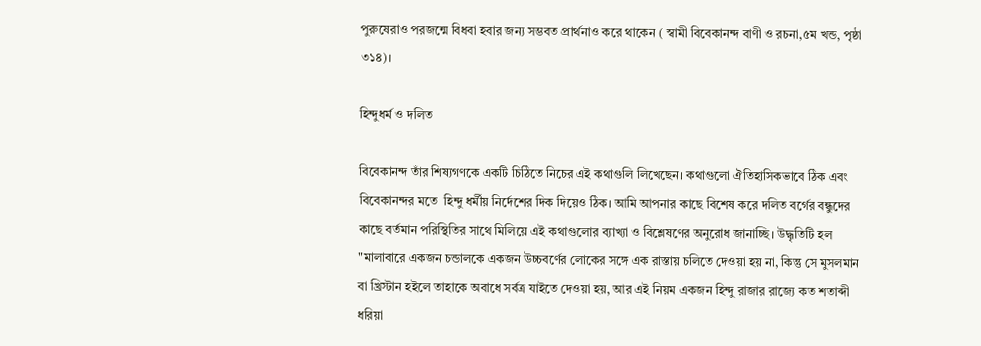পুরুষেরাও পরজন্মে বিধবা হবার জন্য সম্ভবত প্রার্থনাও করে থাকেন ( স্বামী বিবেকানন্দ বাণী ও রচনা,৫ম খন্ড, পৃষ্ঠা ৩১৪)।

হিন্দুধর্ম ও দলিত

বিবেকানন্দ তাঁর শিষ্যগণকে একটি চিঠিতে নিচের এই কথাগুলি লিখেছেন। কথাগুলো ঐতিহাসিকভাবে ঠিক এবং বিবেকানন্দর মতে  হিন্দু ধর্মীয় নির্দেশের দিক দিয়েও ঠিক। আমি আপনার কাছে বিশেষ করে দলিত বর্গের বন্ধুদের কাছে বর্তমান পরিস্থিতির সাথে মিলিয়ে এই কথাগুলোর ব্যাখ্যা ও বিশ্লেষণের অনুরোধ জানাচ্ছি। উদ্ধৃতিটি হল "মালাবারে একজন চন্ডালকে একজন উচ্চবর্ণের লোকের সঙ্গে এক রাস্তায় চলিতে দেওয়া হয় না, কিন্তু সে মুসলমান বা খ্রিস্টান হইলে তাহাকে অবাধে সর্বত্র যাইতে দেওয়া হয়, আর এই নিয়ম একজন হিন্দু রাজার রাজ্যে কত শতাব্দী ধরিয়া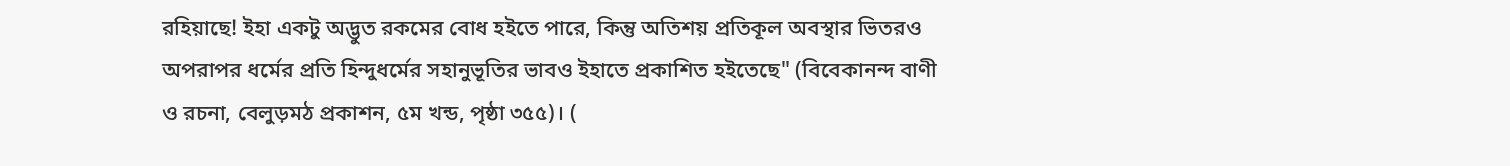রহিয়াছে! ইহা একটু অদ্ভুত রকমের বোধ হইতে পারে, কিন্তু অতিশয় প্রতিকূল অবস্থার ভিতরও অপরাপর ধর্মের প্রতি হিন্দুধর্মের সহানুভূতির ভাবও ইহাতে প্রকাশিত হইতেছে" (বিবেকানন্দ বাণী ও রচনা, বেলুড়মঠ প্রকাশন, ৫ম খন্ড, পৃষ্ঠা ৩৫৫)। (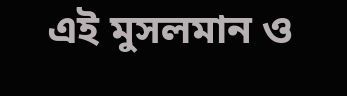এই মুসলমান ও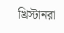খ্রিস্টানরা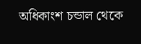অধিকাংশ চন্ডাল থেকে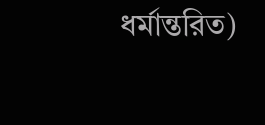ধর্মান্তরিত)